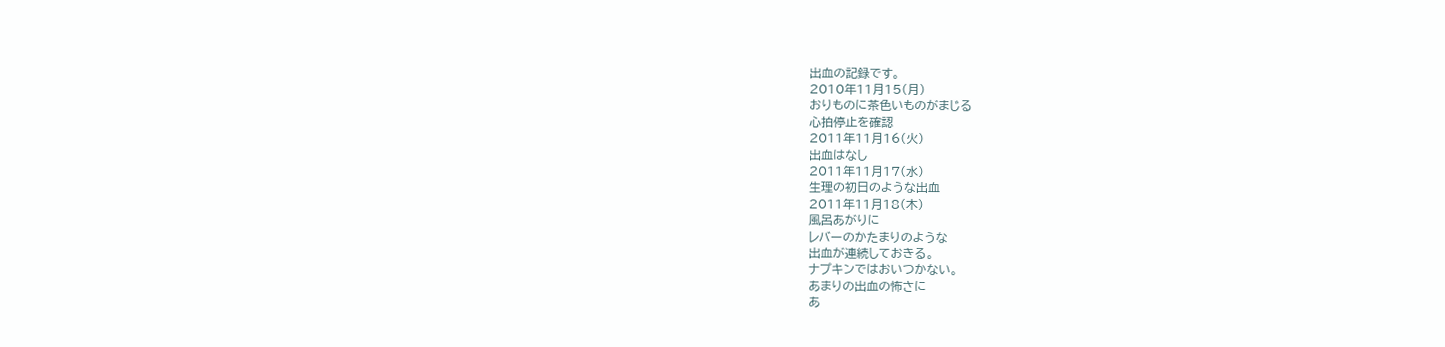出血の記録です。
2010年11月15(月)
おりものに茶色いものがまじる
心拍停止を確認
2011年11月16(火)
出血はなし
2011年11月17(水)
生理の初日のような出血
2011年11月18(木)
風呂あがりに
レバーのかたまりのような
出血が連続しておきる。
ナプキンではおいつかない。
あまりの出血の怖さに
あ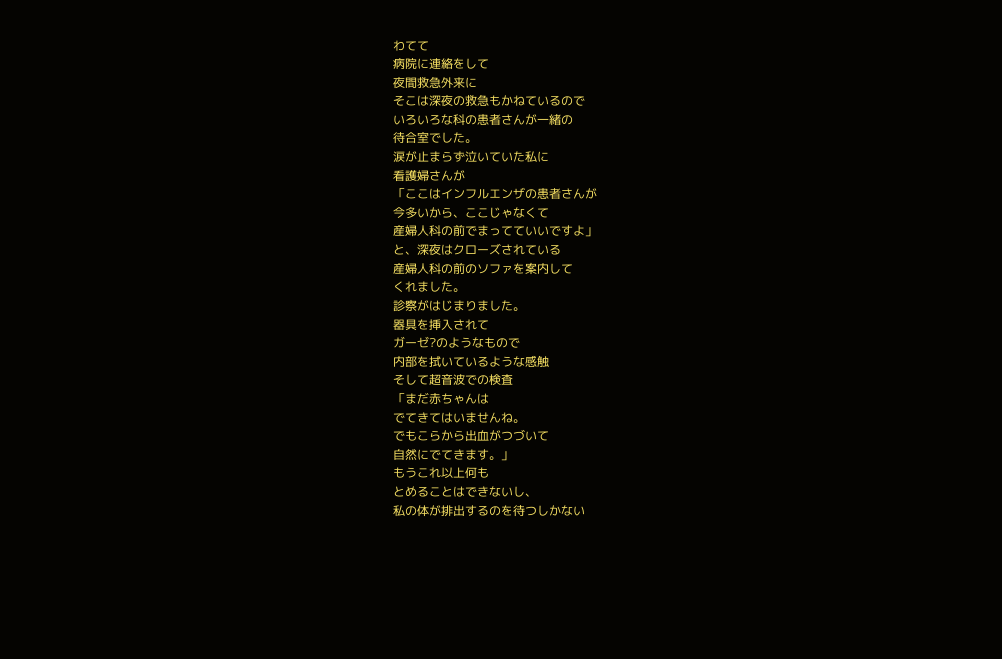わてて
病院に連絡をして
夜間救急外来に
そこは深夜の救急もかねているので
いろいろな科の患者さんが一緒の
待合室でした。
涙が止まらず泣いていた私に
看護婦さんが
「ここはインフルエンザの患者さんが
今多いから、ここじゃなくて
産婦人科の前でまってていいですよ」
と、深夜はクローズされている
産婦人科の前のソファを案内して
くれました。
診察がはじまりました。
器具を挿入されて
ガーゼ?のようなもので
内部を拭いているような感触
そして超音波での検査
「まだ赤ちゃんは
でてきてはいませんね。
でもこらから出血がつづいて
自然にでてきます。」
もうこれ以上何も
とめることはできないし、
私の体が排出するのを待つしかない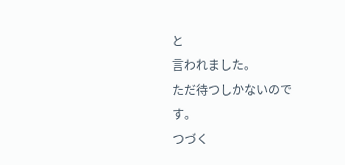と
言われました。
ただ待つしかないのです。
つづく